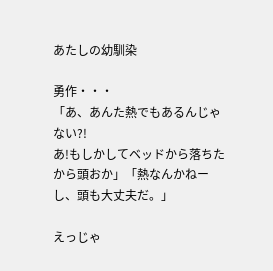あたしの幼馴染

勇作・・・
「あ、あんた熱でもあるんじゃない?!
あ!もしかしてベッドから落ちたから頭おか」「熱なんかねーし、頭も大丈夫だ。」

えっじゃ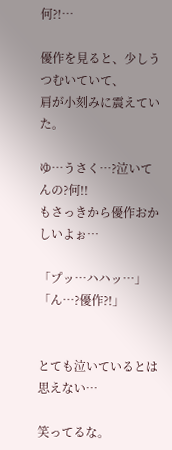何?!…

優作を見ると、少しうつむいていて、
肩が小刻みに震えていた。

ゆ…うさく…?泣いてんの?何!!
もさっきから優作おかしいよぉ…

「プッ…ハハッ…」
「ん…?優作?!」


とても泣いているとは思えない…

笑ってるな。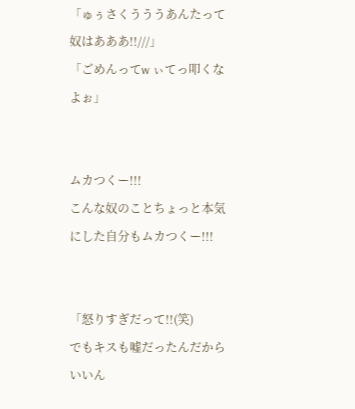「ゅぅさくうううあんたって奴はあああ!!///」
「ごめんってw ぃてっ叩くなよぉ」


ムカつくー!!!
こんな奴のことちょっと本気にした自分もムカつくー!!!


「怒りすぎだって!!(笑)
でもキスも嘘だったんだからいいん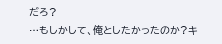だろ?
…もしかして、俺としたかったのか?キ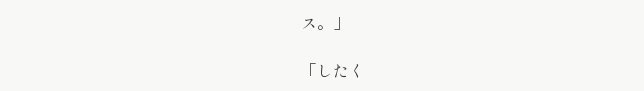ス。」

「したく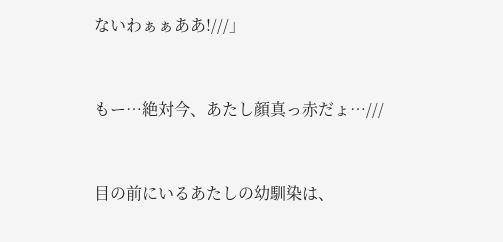ないわぁぁああ!///」


もー…絶対今、あたし顔真っ赤だょ…///


目の前にいるあたしの幼馴染は、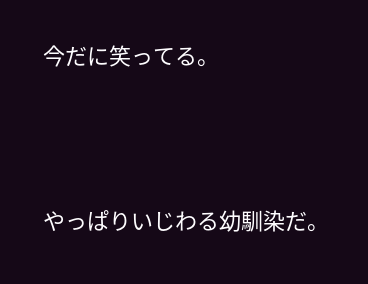今だに笑ってる。




やっぱりいじわる幼馴染だ。